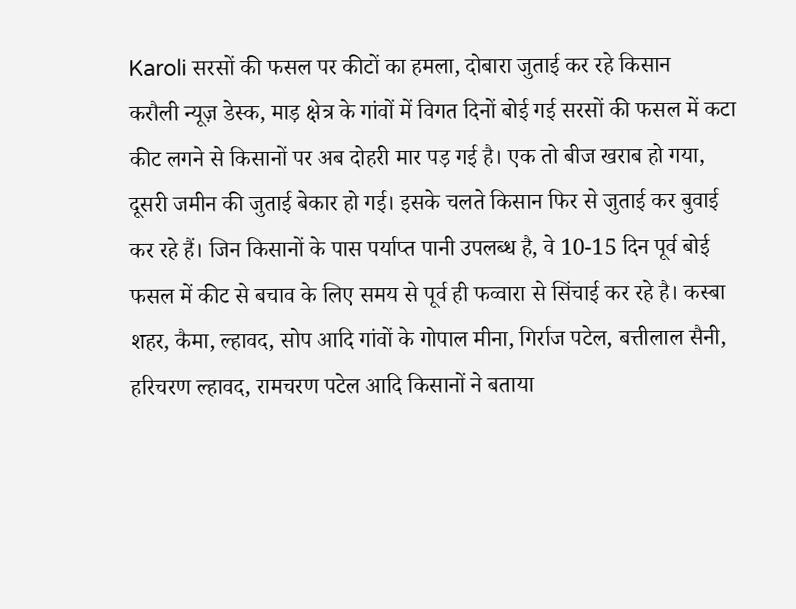Karoli सरसों की फसल पर कीटों का हमला, दोबारा जुताई कर रहे किसान
करौली न्यूज़ डेस्क, माड़ क्षेत्र के गांवों में विगत दिनों बोई गई सरसों की फसल में कटा कीट लगने से किसानों पर अब दोहरी मार पड़ गई है। एक तो बीज खराब हो गया, दूसरी जमीन की जुताई बेकार हो गई। इसके चलते किसान फिर से जुताई कर बुवाई कर रहे हैं। जिन किसानों के पास पर्याप्त पानी उपलब्ध है, वे 10-15 दिन पूर्व बोई फसल में कीट से बचाव के लिए समय से पूर्व ही फव्वारा से सिंचाई कर रहे है। कस्बा शहर, कैमा, ल्हावद, सोप आदि गांवों के गोपाल मीना, गिर्राज पटेल, बत्तीलाल सैनी, हरिचरण ल्हावद, रामचरण पटेल आदि किसानों ने बताया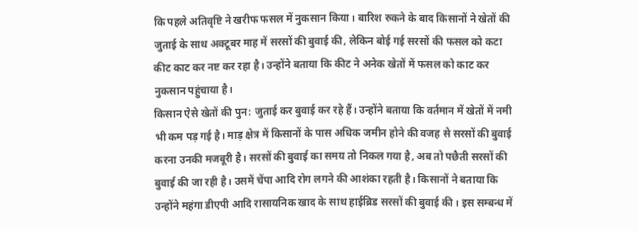कि पहले अतिवृष्टि ने खरीफ फसल में नुकसान किया। बारिश रुकने के बाद किसानों ने खेतों की जुताई के साथ अक्टूबर माह में सरसों की बुवाई की, लेकिन बोई गई सरसों की फसल को कटा कीट काट कर नष्ट कर रहा है। उन्होंने बताया कि कीट ने अनेक खेतों में फसल को काट कर नुकसान पहुंचाया है।
किसान ऐसे खेतों की पुन: जुताई कर बुवाई कर रहे हैं। उन्होंने बताया कि वर्तमान में खेतों में नमी भी कम पड़ गई है। माड़ क्षेत्र में किसानों के पास अधिक जमीन होने की वजह से सरसों की बुवाई करना उनकी मजबूरी है। सरसों की बुवाई का समय तो निकल गया है, अब तो पछैती सरसों की बुवाई की जा रही है। उसमें चेंपा आदि रोग लगने की आशंका रहती है। किसानों ने बताया कि उन्होंने महंगा डीएपी आदि रासायनिक खाद के साथ हाईब्रिड सरसों की बुवाई की। इस सम्बन्ध में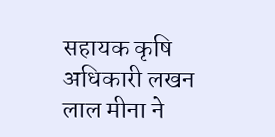सहायक कृषि अधिकारी लखन लाल मीना ने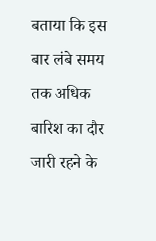बताया कि इस बार लंबे समय तक अधिक बारिश का दौर जारी रहने के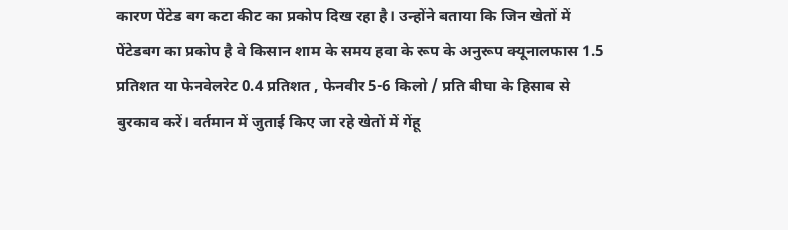कारण पेंटेड बग कटा कीट का प्रकोप दिख रहा है। उन्होंने बताया कि जिन खेतों में पेंटेडबग का प्रकोप है वे किसान शाम के समय हवा के रूप के अनुरूप क्यूनालफास 1.5 प्रतिशत या फेनवेलरेट 0.4 प्रतिशत , फेनवीर 5-6 किलो / प्रति बीघा के हिसाब से बुरकाव करें। वर्तमान में जुताई किए जा रहे खेतों में गेंहू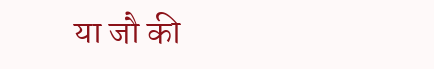या जौ की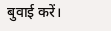बुवाई करें।